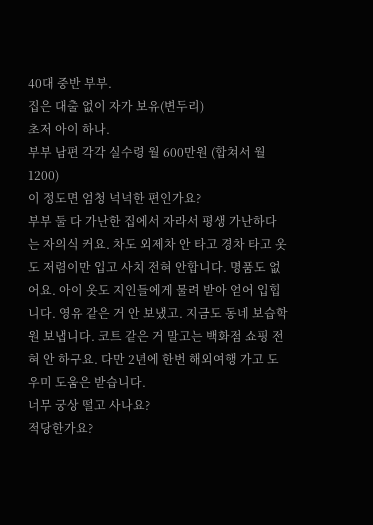40대 중반 부부.
집은 대출 없이 자가 보유(변두리)
초저 아이 하나.
부부 남편 각각 실수령 월 600만원 (합쳐서 월 1200)
이 정도면 엄청 넉넉한 편인가요?
부부 둘 다 가난한 집에서 자라서 평생 가난하다는 자의식 커요. 차도 외제차 안 타고 경차 타고 옷도 저렴이만 입고 사치 전혀 안합니다. 명품도 없어요. 아이 옷도 지인들에게 물려 받아 얻어 입힙니다. 영유 같은 거 안 보냈고. 지금도 동네 보습학원 보냅니다. 코트 같은 거 말고는 백화점 쇼핑 전혀 안 하구요. 다만 2년에 한번 해외여행 가고 도우미 도움은 받습니다.
너무 궁상 떨고 사나요?
적당한가요?